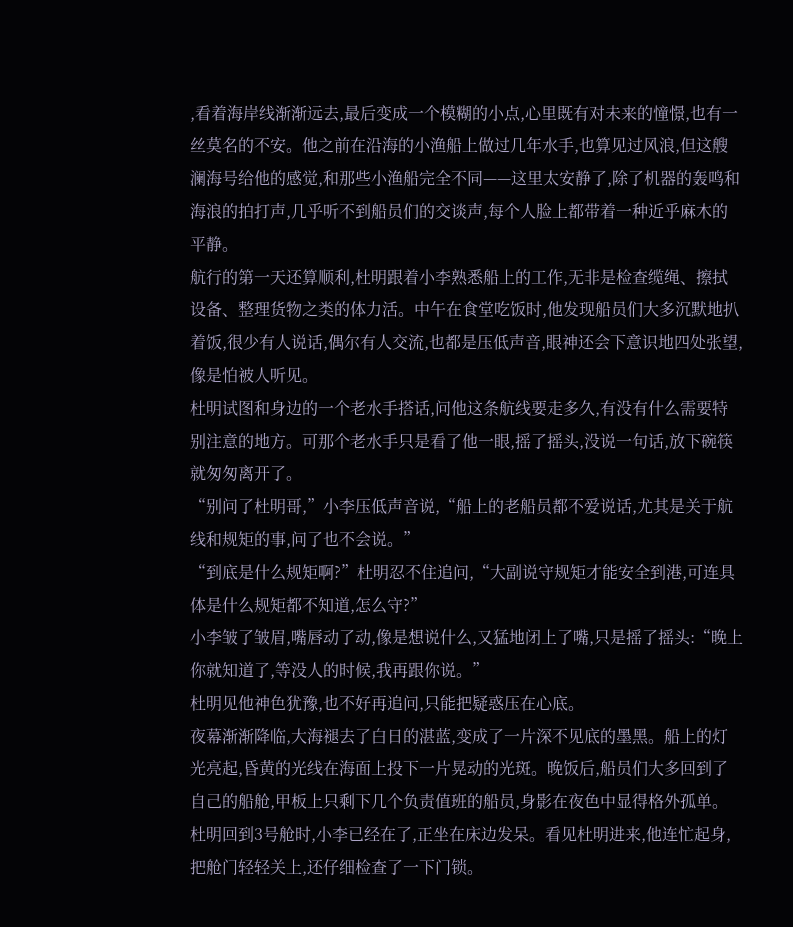,看着海岸线渐渐远去,最后变成一个模糊的小点,心里既有对未来的憧憬,也有一丝莫名的不安。他之前在沿海的小渔船上做过几年水手,也算见过风浪,但这艘澜海号给他的感觉,和那些小渔船完全不同——这里太安静了,除了机器的轰鸣和海浪的拍打声,几乎听不到船员们的交谈声,每个人脸上都带着一种近乎麻木的平静。
航行的第一天还算顺利,杜明跟着小李熟悉船上的工作,无非是检查缆绳、擦拭设备、整理货物之类的体力活。中午在食堂吃饭时,他发现船员们大多沉默地扒着饭,很少有人说话,偶尔有人交流,也都是压低声音,眼神还会下意识地四处张望,像是怕被人听见。
杜明试图和身边的一个老水手搭话,问他这条航线要走多久,有没有什么需要特别注意的地方。可那个老水手只是看了他一眼,摇了摇头,没说一句话,放下碗筷就匆匆离开了。
“别问了杜明哥,”小李压低声音说,“船上的老船员都不爱说话,尤其是关于航线和规矩的事,问了也不会说。”
“到底是什么规矩啊?”杜明忍不住追问,“大副说守规矩才能安全到港,可连具体是什么规矩都不知道,怎么守?”
小李皱了皱眉,嘴唇动了动,像是想说什么,又猛地闭上了嘴,只是摇了摇头:“晚上你就知道了,等没人的时候,我再跟你说。”
杜明见他神色犹豫,也不好再追问,只能把疑惑压在心底。
夜幕渐渐降临,大海褪去了白日的湛蓝,变成了一片深不见底的墨黑。船上的灯光亮起,昏黄的光线在海面上投下一片晃动的光斑。晚饭后,船员们大多回到了自己的船舱,甲板上只剩下几个负责值班的船员,身影在夜色中显得格外孤单。
杜明回到3号舱时,小李已经在了,正坐在床边发呆。看见杜明进来,他连忙起身,把舱门轻轻关上,还仔细检查了一下门锁。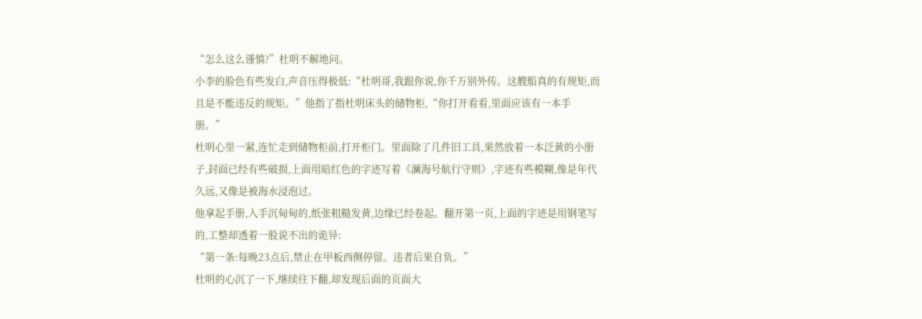“怎么这么谨慎?”杜明不解地问。
小李的脸色有些发白,声音压得极低:“杜明哥,我跟你说,你千万别外传。这艘船真的有规矩,而且是不能违反的规矩。”他指了指杜明床头的储物柜,“你打开看看,里面应该有一本手册。”
杜明心里一紧,连忙走到储物柜前,打开柜门。里面除了几件旧工具,果然放着一本泛黄的小册子,封面已经有些破损,上面用暗红色的字迹写着《澜海号航行守则》,字迹有些模糊,像是年代久远,又像是被海水浸泡过。
他拿起手册,入手沉甸甸的,纸张粗糙发黄,边缘已经卷起。翻开第一页,上面的字迹是用钢笔写的,工整却透着一股说不出的诡异:
“第一条:每晚23点后,禁止在甲板西侧停留。违者后果自负。”
杜明的心沉了一下,继续往下翻,却发现后面的页面大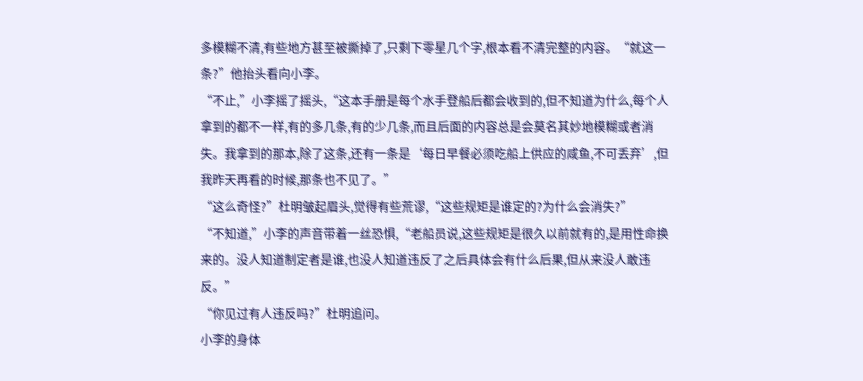多模糊不清,有些地方甚至被撕掉了,只剩下零星几个字,根本看不清完整的内容。“就这一条?”他抬头看向小李。
“不止,”小李摇了摇头,“这本手册是每个水手登船后都会收到的,但不知道为什么,每个人拿到的都不一样,有的多几条,有的少几条,而且后面的内容总是会莫名其妙地模糊或者消失。我拿到的那本,除了这条,还有一条是‘每日早餐必须吃船上供应的咸鱼,不可丢弃’,但我昨天再看的时候,那条也不见了。”
“这么奇怪?”杜明皱起眉头,觉得有些荒谬,“这些规矩是谁定的?为什么会消失?”
“不知道,”小李的声音带着一丝恐惧,“老船员说,这些规矩是很久以前就有的,是用性命换来的。没人知道制定者是谁,也没人知道违反了之后具体会有什么后果,但从来没人敢违反。”
“你见过有人违反吗?”杜明追问。
小李的身体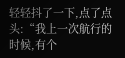轻轻抖了一下,点了点头:“我上一次航行的时候,有个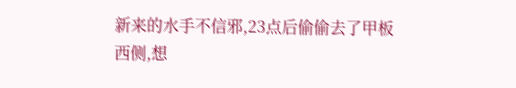新来的水手不信邪,23点后偷偷去了甲板西侧,想